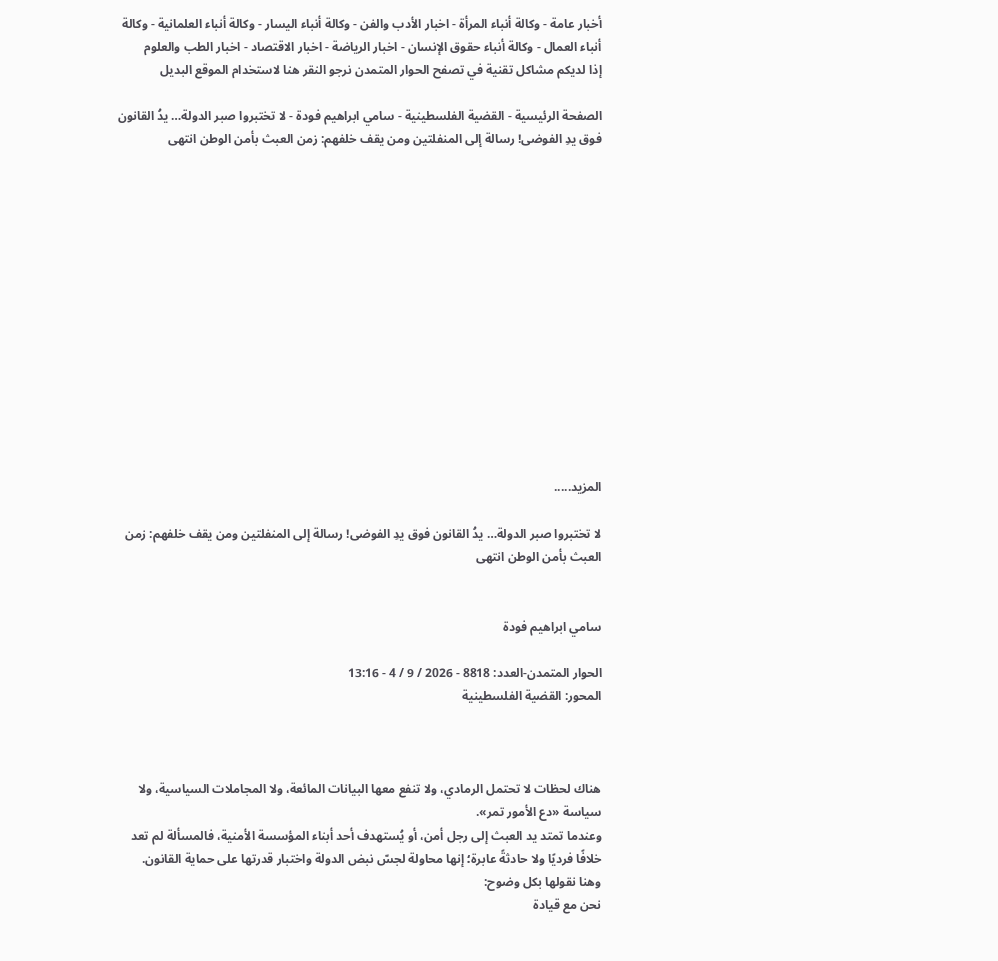أخبار عامة - وكالة أنباء المرأة - اخبار الأدب والفن - وكالة أنباء اليسار - وكالة أنباء العلمانية - وكالة أنباء العمال - وكالة أنباء حقوق الإنسان - اخبار الرياضة - اخبار الاقتصاد - اخبار الطب والعلوم
إذا لديكم مشاكل تقنية في تصفح الحوار المتمدن نرجو النقر هنا لاستخدام الموقع البديل

الصفحة الرئيسية - القضية الفلسطينية - سامي ابراهيم فودة - لا تختبروا صبر الدولة… يدُ القانون فوق يدِ الفوضى! رسالة إلى المنفلتين ومن يقف خلفهم: زمن العبث بأمن الوطن انتهى














المزيد.....

لا تختبروا صبر الدولة… يدُ القانون فوق يدِ الفوضى! رسالة إلى المنفلتين ومن يقف خلفهم: زمن العبث بأمن الوطن انتهى


سامي ابراهيم فودة

الحوار المتمدن-العدد: 8818 - 2026 / 9 / 4 - 13:16
المحور: القضية الفلسطينية



هناك لحظات لا تحتمل الرمادي، ولا تنفع معها البيانات المائعة، ولا المجاملات السياسية، ولا سياسة «دع الأمور تمر».
وعندما تمتد يد العبث إلى رجل أمن، أو يُستهدف أحد أبناء المؤسسة الأمنية، فالمسألة لم تعد خلافًا فرديًا ولا حادثةً عابرة؛ إنها محاولة لجسّ نبض الدولة واختبار قدرتها على حماية القانون.
وهنا نقولها بكل وضوح:
نحن مع قيادة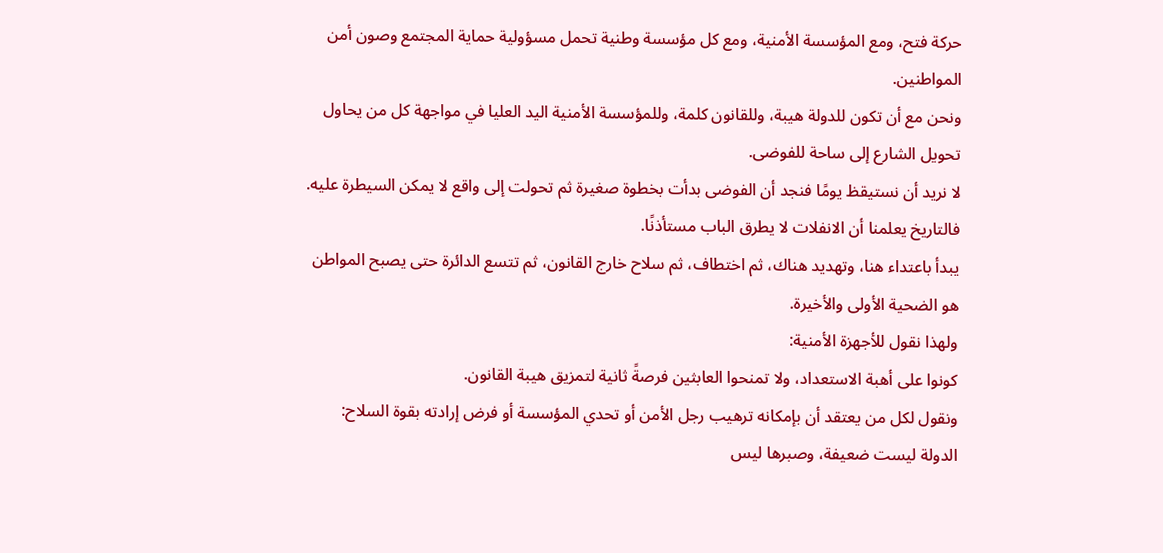حركة فتح، ومع المؤسسة الأمنية، ومع كل مؤسسة وطنية تحمل مسؤولية حماية المجتمع وصون أمن المواطنين.
ونحن مع أن تكون للدولة هيبة، وللقانون كلمة، وللمؤسسة الأمنية اليد العليا في مواجهة كل من يحاول تحويل الشارع إلى ساحة للفوضى.
لا نريد أن نستيقظ يومًا فنجد أن الفوضى بدأت بخطوة صغيرة ثم تحولت إلى واقع لا يمكن السيطرة عليه.
فالتاريخ يعلمنا أن الانفلات لا يطرق الباب مستأذنًا.
يبدأ باعتداء هنا، وتهديد هناك، ثم اختطاف، ثم سلاح خارج القانون، ثم تتسع الدائرة حتى يصبح المواطن هو الضحية الأولى والأخيرة.
ولهذا نقول للأجهزة الأمنية:
كونوا على أهبة الاستعداد، ولا تمنحوا العابثين فرصةً ثانية لتمزيق هيبة القانون.
ونقول لكل من يعتقد أن بإمكانه ترهيب رجل الأمن أو تحدي المؤسسة أو فرض إرادته بقوة السلاح:
الدولة ليست ضعيفة، وصبرها ليس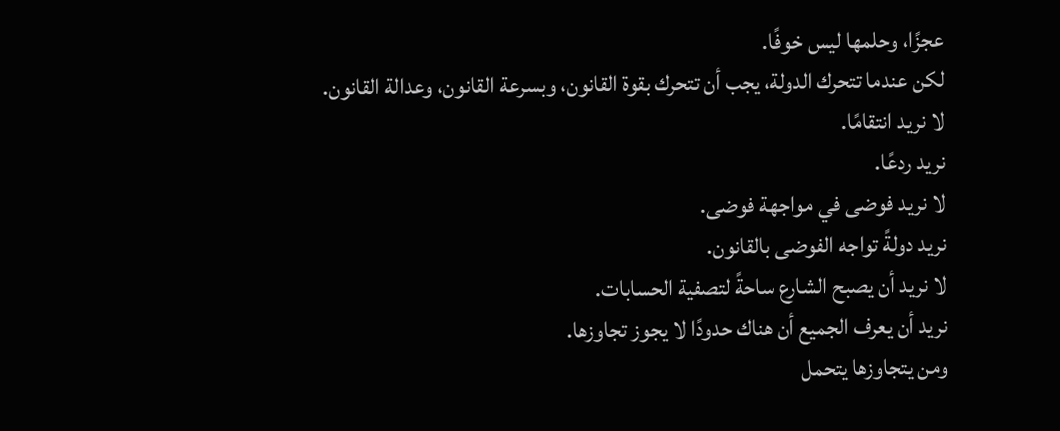عجزًا، وحلمها ليس خوفًا.
لكن عندما تتحرك الدولة، يجب أن تتحرك بقوة القانون، وبسرعة القانون، وعدالة القانون.
لا نريد انتقامًا.
نريد ردعًا.
لا نريد فوضى في مواجهة فوضى.
نريد دولةً تواجه الفوضى بالقانون.
لا نريد أن يصبح الشارع ساحةً لتصفية الحسابات.
نريد أن يعرف الجميع أن هناك حدودًا لا يجوز تجاوزها.
ومن يتجاوزها يتحمل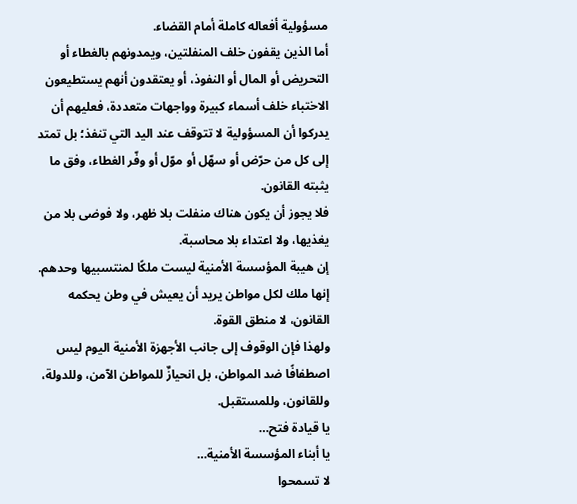مسؤولية أفعاله كاملة أمام القضاء.
أما الذين يقفون خلف المنفلتين، ويمدونهم بالغطاء أو التحريض أو المال أو النفوذ، أو يعتقدون أنهم يستطيعون الاختباء خلف أسماء كبيرة وواجهات متعددة، فعليهم أن يدركوا أن المسؤولية لا تتوقف عند اليد التي تنفذ؛ بل تمتد إلى كل من حرّض أو سهّل أو موّل أو وفّر الغطاء، وفق ما يثبته القانون.
فلا يجوز أن يكون هناك منفلت بلا ظهر، ولا فوضى بلا من يغذيها، ولا اعتداء بلا محاسبة.
إن هيبة المؤسسة الأمنية ليست ملكًا لمنتسبيها وحدهم.
إنها ملك لكل مواطن يريد أن يعيش في وطن يحكمه القانون، لا منطق القوة.
ولهذا فإن الوقوف إلى جانب الأجهزة الأمنية اليوم ليس اصطفافًا ضد المواطن، بل انحيازٌ للمواطن الآمن، وللدولة، وللقانون، وللمستقبل.
يا قيادة فتح…
يا أبناء المؤسسة الأمنية…
لا تسمحوا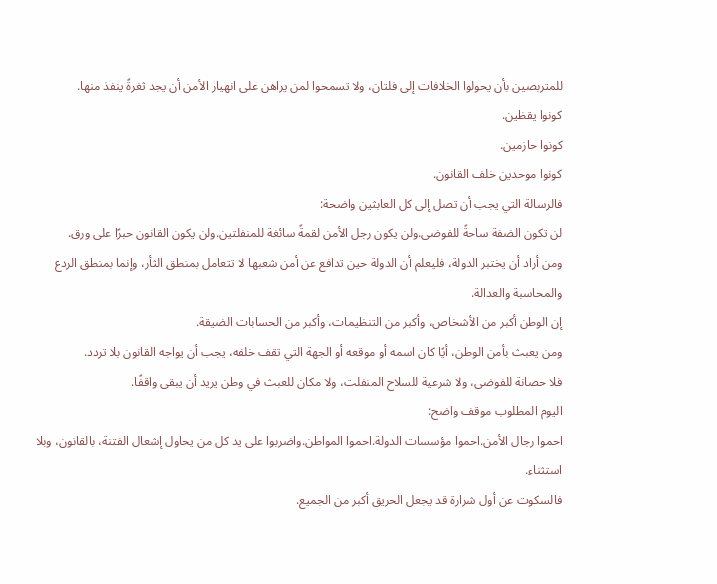للمتربصين بأن يحولوا الخلافات إلى فلتان، ولا تسمحوا لمن يراهن على انهيار الأمن أن يجد ثغرةً ينفذ منها.
كونوا يقظين.
كونوا حازمين.
كونوا موحدين خلف القانون.
فالرسالة التي يجب أن تصل إلى كل العابثين واضحة:
لن تكون الضفة ساحةً للفوضى.ولن يكون رجل الأمن لقمةً سائغة للمنفلتين.ولن يكون القانون حبرًا على ورق.
ومن أراد أن يختبر الدولة، فليعلم أن الدولة حين تدافع عن أمن شعبها لا تتعامل بمنطق الثأر، وإنما بمنطق الردع والمحاسبة والعدالة.
إن الوطن أكبر من الأشخاص، وأكبر من التنظيمات، وأكبر من الحسابات الضيقة.
ومن يعبث بأمن الوطن، أيًا كان اسمه أو موقعه أو الجهة التي تقف خلفه، يجب أن يواجه القانون بلا تردد.
فلا حصانة للفوضى، ولا شرعية للسلاح المنفلت، ولا مكان للعبث في وطن يريد أن يبقى واقفًا.
اليوم المطلوب موقف واضح:
احموا رجال الأمن.احموا مؤسسات الدولة.احموا المواطن.واضربوا على يد كل من يحاول إشعال الفتنة، بالقانون، وبلا استثناء.
فالسكوت عن أول شرارة قد يجعل الحريق أكبر من الجميع.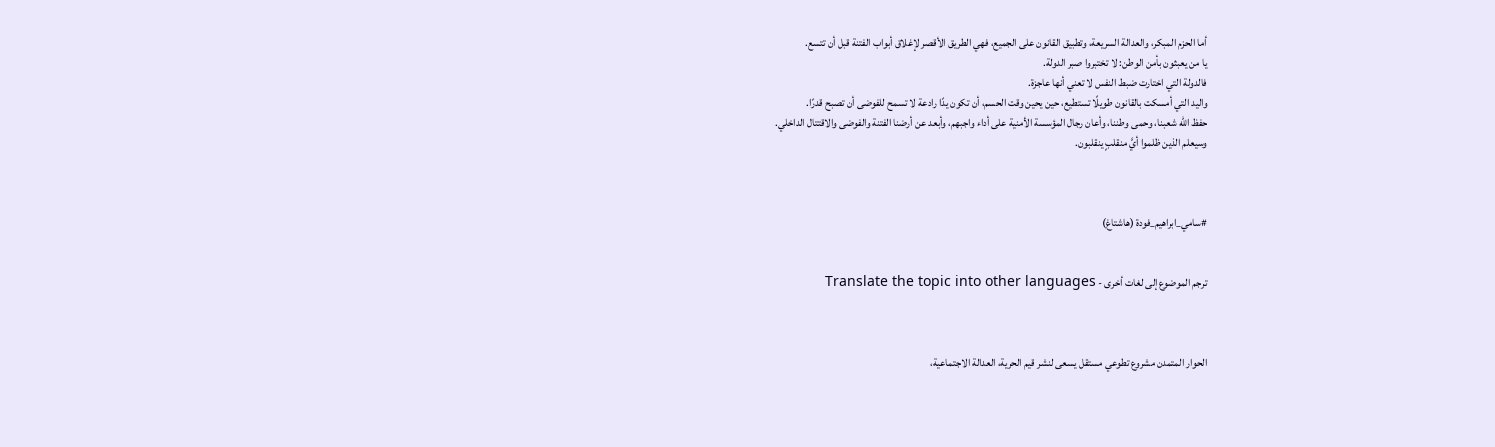أما الحزم المبكر، والعدالة السريعة، وتطبيق القانون على الجميع، فهي الطريق الأقصر لإغلاق أبواب الفتنة قبل أن تتسع.
يا من يعبثون بأمن الوطن: لا تختبروا صبر الدولة.
فالدولة التي اختارت ضبط النفس لا تعني أنها عاجزة.
واليد التي أمسكت بالقانون طويلًا تستطيع، حين يحين وقت الحسم، أن تكون يدًا رادعة لا تسمح للفوضى أن تصبح قدرًا.
حفظ الله شعبنا، وحمى وطننا، وأعان رجال المؤسسة الأمنية على أداء واجبهم، وأبعد عن أرضنا الفتنة والفوضى والاقتتال الداخلي.
وسيعلم الذين ظلموا أيَّ منقلبٍ ينقلبون.



#سامي_ابراهيم_فودة (هاشتاغ)


ترجم الموضوع إلى لغات أخرى - Translate the topic into other languages



الحوار المتمدن مشروع تطوعي مستقل يسعى لنشر قيم الحرية، العدالة الاجتماعية،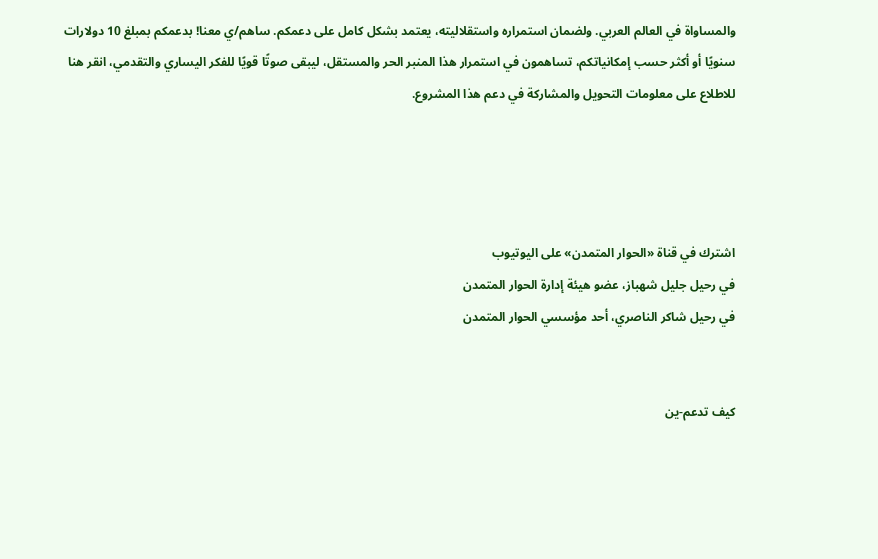والمساواة في العالم العربي. ولضمان استمراره واستقلاليته، يعتمد بشكل كامل على دعمكم. ساهم/ي معنا! بدعمكم بمبلغ 10 دولارات سنويًا أو أكثر حسب إمكانياتكم، تساهمون في استمرار هذا المنبر الحر والمستقل، ليبقى صوتًا قويًا للفكر اليساري والتقدمي، انقر هنا للاطلاع على معلومات التحويل والمشاركة في دعم هذا المشروع.




اشترك في قناة «الحوار المتمدن» على اليوتيوب
في رحيل جليل شهباز، عضو هيئة إدارة الحوار المتمدن
في رحيل شاكر الناصري، أحد مؤسسي الحوار المتمدن


كيف تدعم-ين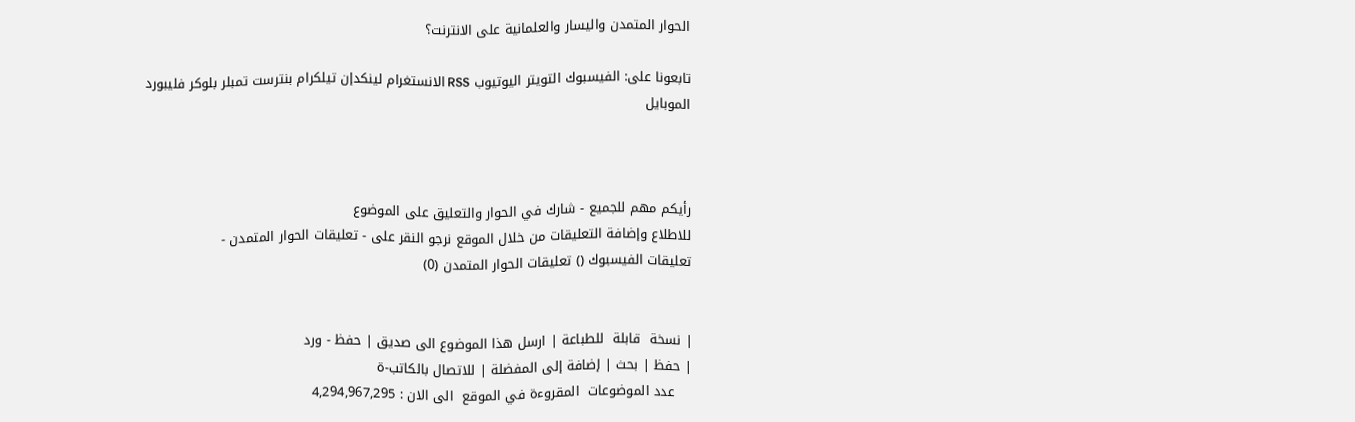الحوار المتمدن واليسار والعلمانية على الانترنت؟

تابعونا على: الفيسبوك التويتر اليوتيوب RSS الانستغرام لينكدإن تيلكرام بنترست تمبلر بلوكر فليبورد الموبايل



رأيكم مهم للجميع - شارك في الحوار والتعليق على الموضوع
للاطلاع وإضافة التعليقات من خلال الموقع نرجو النقر على - تعليقات الحوار المتمدن -
تعليقات الفيسبوك () تعليقات الحوار المتمدن (0)


| نسخة  قابلة  للطباعة | ارسل هذا الموضوع الى صديق | حفظ - ورد
| حفظ | بحث | إضافة إلى المفضلة | للاتصال بالكاتب-ة
    عدد الموضوعات  المقروءة في الموقع  الى الان : 4,294,967,295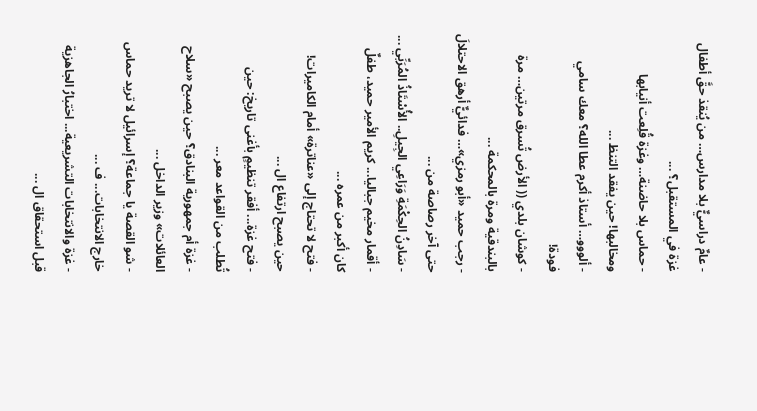- عامٌ دراسيٌّ بلا مدارس… من يُنقذ حقَّ أطفال غزة في المستقبل؟ ...
- حماس بلا حاضنة… وغزة قُلِعت أنيابها ومخالبها! حين يفقد التنظ ...
- ألووو… أستاذ أكرم عطا الله؟ معك سامي فودة!
- كوشان بلدي (( الأرض تُسرق مرتين… مرة بالبندقية ومرة بالمحكمة ...
- رجب حميد «أبو رمزي»… فدائيٌّ أرهق الاحتلالَ حتى آخر رصاصة من ...
- سَادِنُ الحِكْمَةِ وَرَاعِي الجِيلِ.. الأُسْتَاذُ المُرَبِّي ...
- أقمار مخيم جباليا... كريم الأمير حميد، طفلٌ كان أكبر من عمره ...
- فتح لا تحتاج إلى «عناترة» أمام الكاميرات! حين يصبح ارتفاع ال ...
- فتح غزة... أفقر تنظيمٍ بأغنى تاريخ: حين تُطلب من القواعد معر ...
- غزة أم جمهورية البنادق؟ حين يصبح «سلاح العائلات» وزير الداخل ...
- شو القصة يا جماعة؟ إسرائيل لا تريد حماس خارج الانتخابات... ف ...
- غزة والانتخابات التشريعية... اختبارُ الجاهزية قبل استحقاق ال ...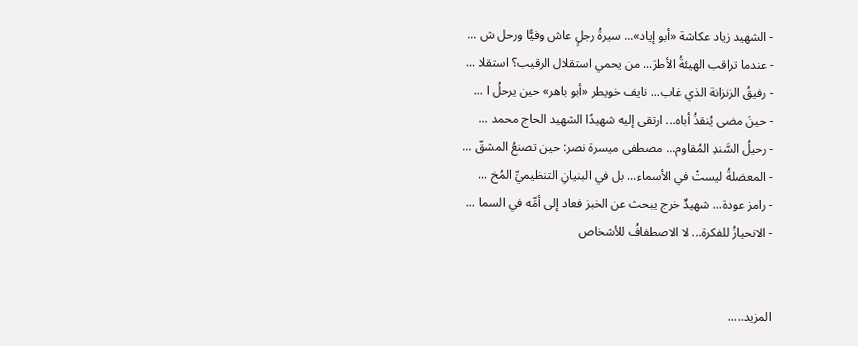- الشهيد زياد عكاشة «أبو إياد»... سيرةُ رجلٍ عاش وفيًّا ورحل ش ...
- عندما تراقب الهيئةُ الأطرَ... من يحمي استقلال الرقيب؟ استقلا ...
- رفيقُ الزنزانة الذي غاب... نايف خويطر «أبو باهر» حين يرحلُ ا ...
- حينَ مضى يُنقذُ أباه... ارتقى إليه شهيدًا الشهيد الحاج محمد ...
- رحيلُ السَّندِ المُقاوم... مصطفى ميسرة نصر: حين تصنعُ المشقّ ...
- المعضلةُ ليستْ في الأسماء... بل في البنيانِ التنظيميِّ المُخ ...
- رامز عودة... شهيدٌ خرج يبحث عن الخبز فعاد إلى أمِّه في السما ...
- الانحيازُ للفكرة... لا الاصطفافُ للأشخاص


المزيد.....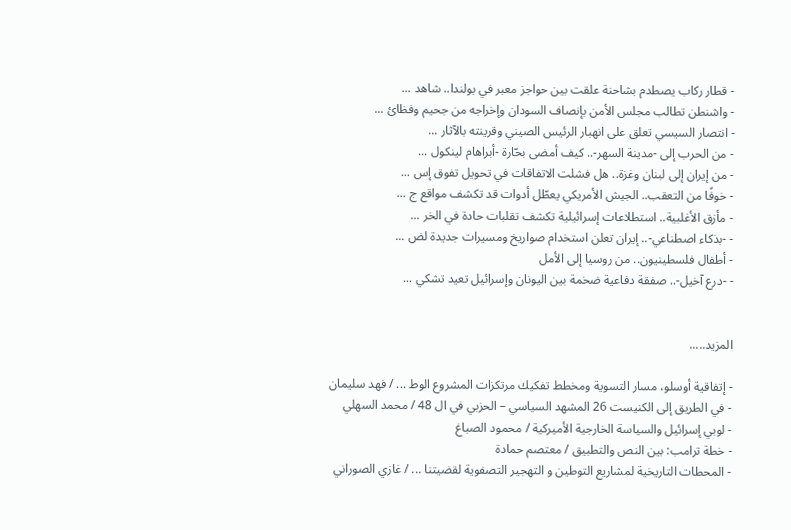- قطار ركاب يصطدم بشاحنة علقت بين حواجز معبر في بولندا.. شاهد ...
- واشنطن تطالب مجلس الأمن بإنصاف السودان وإخراجه من جحيم وفظائ ...
- انتصار السيسي تعلق على انهبار الرئيس الصيني وقرينته بالآثار ...
- من الحرب إلى -مدينة السهر-.. كيف أمضى بحّارة -أبراهام لينكول ...
- من إيران إلى لبنان وغزة.. هل فشلت الاتفاقات في تحويل تفوق إس ...
- خوفًا من التعقب.. الجيش الأمريكي يعطّل أدوات قد تكشف مواقع ج ...
- مأزق الأغلبية.. استطلاعات إسرائيلية تكشف تقلبات حادة في الخر ...
- -بذكاء اصطناعي-.. إيران تعلن استخدام صواريخ ومسيرات جديدة لض ...
- أطفال فلسطينيون.. من روسيا إلى الأمل
- -درع آخيل-.. صفقة دفاعية ضخمة بين اليونان وإسرائيل تعيد تشكي ...


المزيد.....

- إتفاقية أوسلو، مسار التسوية ومخطط تفكيك مرتكزات المشروع الوط ... / فهد سليمان
- في الطريق إلى الكنيست 26 المشهد السياسي – الحزبي في ال 48 / محمد السهلي
- لوبي إسرائيل والسياسة الخارجية الأميركية / محمود الصباغ
- خطة ترامب: بين النص والتطبيق / معتصم حمادة
- المحطات التاريخية لمشاريع التوطين و التهجير التصفوية لقضيتنا ... / غازي الصوراني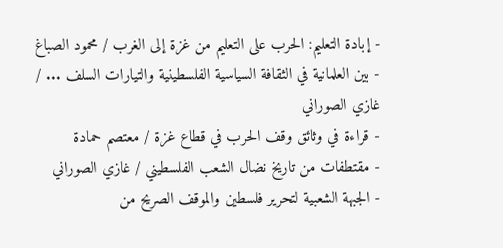- إبادة التعليم: الحرب على التعليم من غزة إلى الغرب / محمود الصباغ
- بين العلمانية في الثقافة السياسية الفلسطينية والتيارات السلف ... / غازي الصوراني
- قراءة في وثائق وقف الحرب في قطاع غزة / معتصم حمادة
- مقتطفات من تاريخ نضال الشعب الفلسطيني / غازي الصوراني
- الجبهة الشعبية لتحرير فلسطين والموقف الصريح من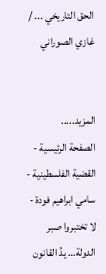الحق التاريخي ... / غازي الصوراني


المزيد.....
الصفحة الرئيسية - القضية الفلسطينية - سامي ابراهيم فودة - لا تختبروا صبر الدولة… يدُ القانون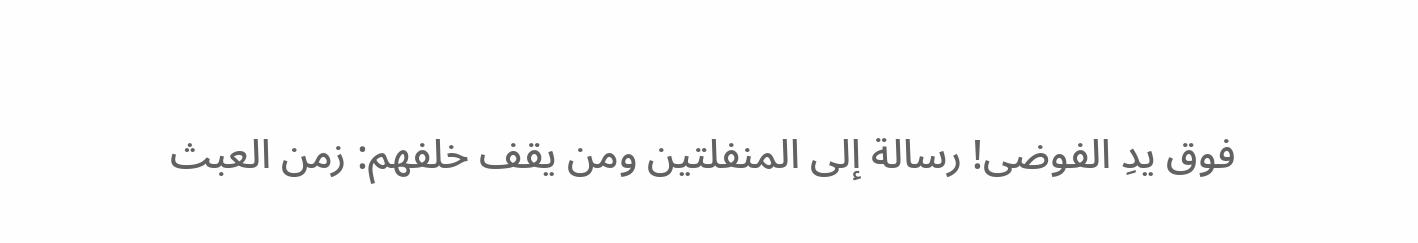فوق يدِ الفوضى! رسالة إلى المنفلتين ومن يقف خلفهم: زمن العبث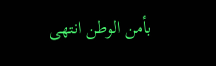بأمن الوطن انتهى